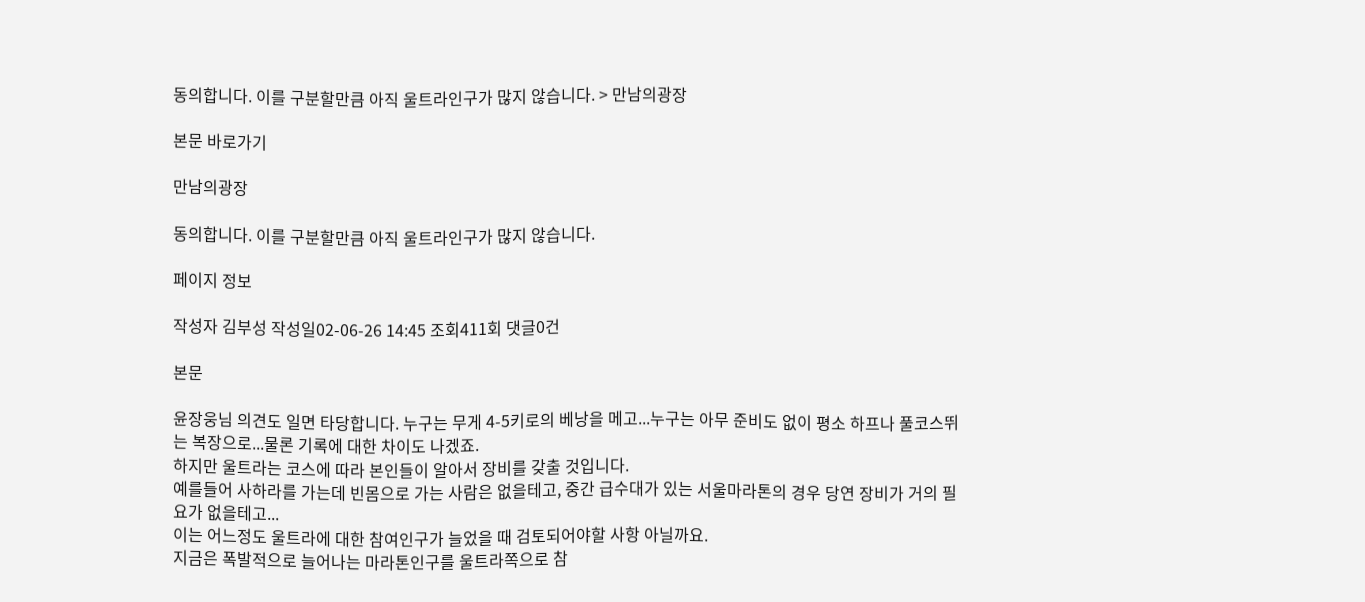동의합니다. 이를 구분할만큼 아직 울트라인구가 많지 않습니다. > 만남의광장

본문 바로가기

만남의광장

동의합니다. 이를 구분할만큼 아직 울트라인구가 많지 않습니다.

페이지 정보

작성자 김부성 작성일02-06-26 14:45 조회411회 댓글0건

본문

윤장웅님 의견도 일면 타당합니다. 누구는 무게 4-5키로의 베낭을 메고...누구는 아무 준비도 없이 평소 하프나 풀코스뛰는 복장으로...물론 기록에 대한 차이도 나겠죠.
하지만 울트라는 코스에 따라 본인들이 알아서 장비를 갖출 것입니다.
예를들어 사하라를 가는데 빈몸으로 가는 사람은 없을테고, 중간 급수대가 있는 서울마라톤의 경우 당연 장비가 거의 필요가 없을테고...
이는 어느정도 울트라에 대한 참여인구가 늘었을 때 검토되어야할 사항 아닐까요.
지금은 폭발적으로 늘어나는 마라톤인구를 울트라쪽으로 참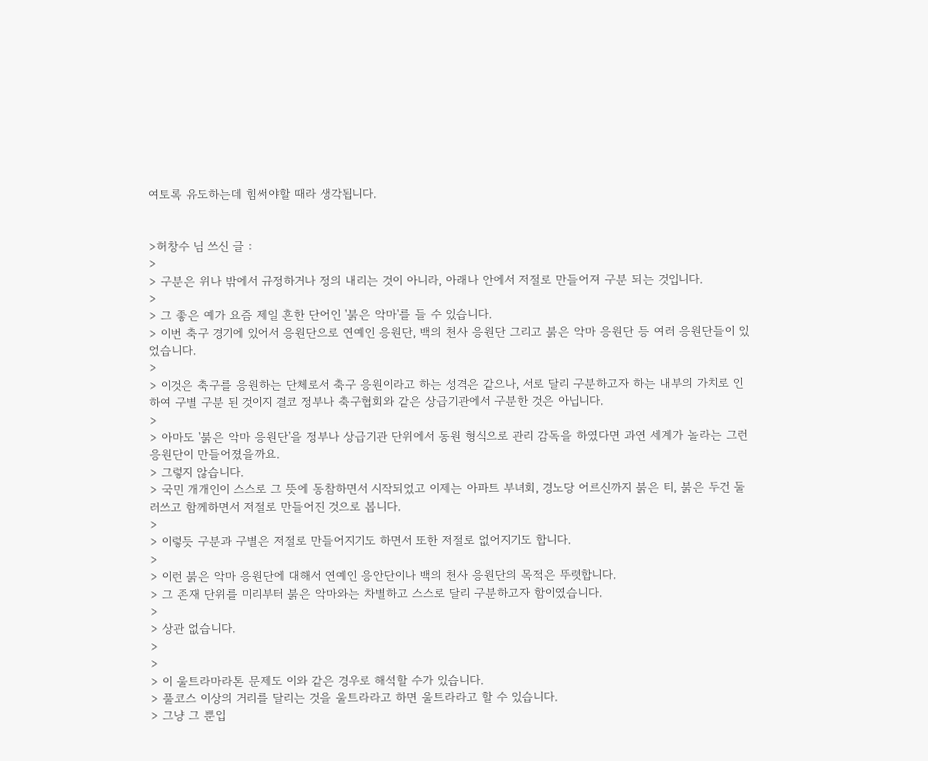여토록 유도하는데 힘써야할 때라 생각됩니다.


>허창수 님 쓰신 글 :
>
> 구분은 위나 밖에서 규정하거나 정의 내리는 것이 아니라, 아래나 안에서 저절로 만들어져 구분 되는 것입니다.
>
> 그 좋은 예가 요즘 제일 흔한 단어인 '붉은 악마'를 들 수 있습니다.
> 이번 축구 경기에 있어서 응원단으로 연예인 응원단, 백의 천사 응원단 그리고 붉은 악마 응원단 등 여러 응원단들이 있었습니다.
>
> 이것은 축구를 응원하는 단체로서 축구 응원이라고 하는 성격은 같으나, 서로 달리 구분하고자 하는 내부의 가치로 인하여 구별 구분 된 것이지 결코 정부나 축구협회와 같은 상급기관에서 구분한 것은 아닙니다.
>
> 아마도 '붉은 악마 응원단'을 정부나 상급기관 단위에서 동원 형식으로 관리 감독을 하였다면 과연 세계가 놀라는 그런 응원단이 만들어졌을까요.
> 그렇지 않습니다.
> 국민 개개인이 스스로 그 뜻에 동참하면서 시작되었고 이제는 아파트 부녀회, 경노당 어르신까지 붉은 티, 붉은 두건 둘러쓰고 함께하면서 저절로 만들어진 것으로 봅니다.
>
> 이렇듯 구분과 구별은 저절로 만들어지기도 하면서 또한 저절로 없어지기도 합니다.
>
> 이런 붉은 악마 응원단에 대해서 연예인 응안단이나 백의 천사 응원단의 목적은 뚜렷합니다.
> 그 존재 단위를 미리부터 붉은 악마와는 차별하고 스스로 달리 구분하고자 함이였습니다.
>
> 상관 없습니다.
>
>
> 이 울트라마라톤 문제도 이와 같은 경우로 해석할 수가 있습니다.
> 풀코스 이상의 거리를 달리는 것을 울트라라고 하면 울트라라고 할 수 있습니다.
> 그냥 그 뿐입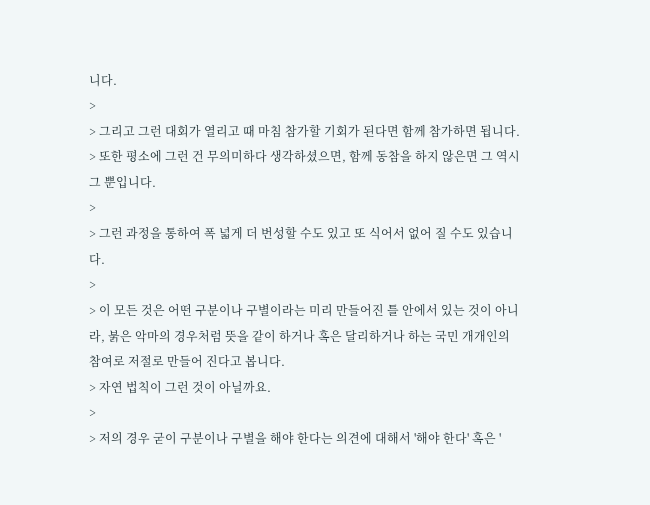니다.
>
> 그리고 그런 대회가 열리고 때 마침 참가할 기회가 된다면 함께 참가하면 됩니다.
> 또한 평소에 그런 건 무의미하다 생각하셨으면, 함께 동참을 하지 않은면 그 역시 그 뿐입니다.
>
> 그런 과정을 통하여 폭 넓게 더 번성할 수도 있고 또 식어서 없어 질 수도 있습니다.
>
> 이 모든 것은 어떤 구분이나 구별이라는 미리 만들어진 틀 안에서 있는 것이 아니라, 붉은 악마의 경우처럼 뜻을 같이 하거나 혹은 달리하거나 하는 국민 개개인의 참여로 저절로 만들어 진다고 봅니다.
> 자연 법칙이 그런 것이 아닐까요.
>
> 저의 경우 굳이 구분이나 구별을 해야 한다는 의견에 대해서 '해야 한다' 혹은 '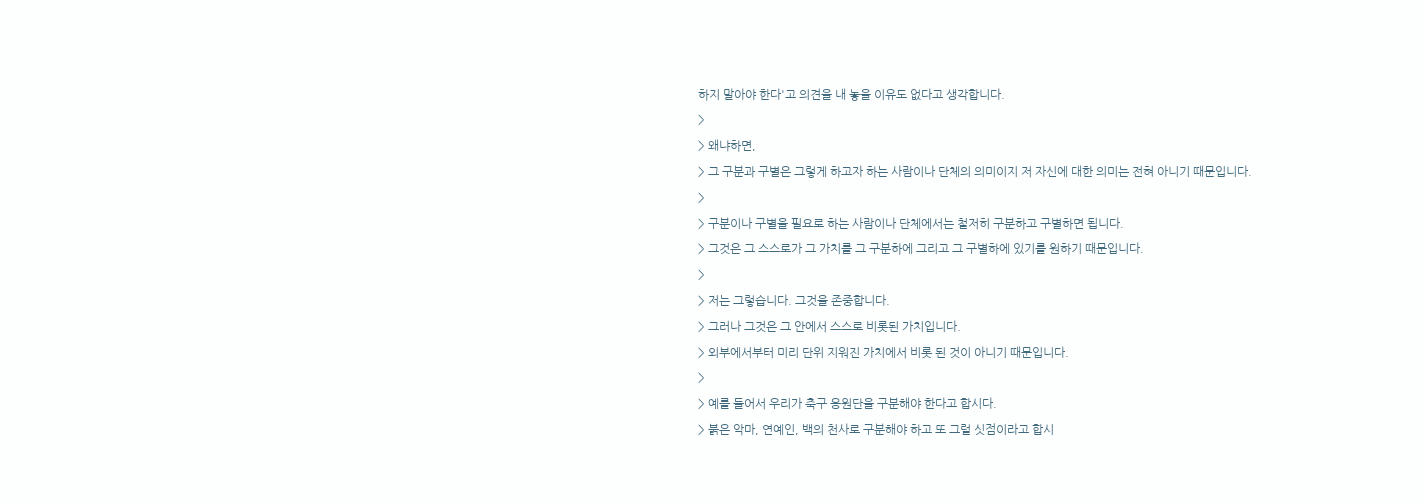하지 말아야 한다'고 의견을 내 놓을 이유도 없다고 생각합니다.
>
> 왜냐하면,
> 그 구분과 구별은 그렇게 하고자 하는 사람이나 단체의 의미이지 저 자신에 대한 의미는 전혀 아니기 때문입니다.
>
> 구분이나 구별을 필요로 하는 사람이나 단체에서는 철저히 구분하고 구별하면 됩니다.
> 그것은 그 스스로가 그 가치를 그 구분하에 그리고 그 구별하에 있기를 원하기 때문입니다.
>
> 저는 그렇습니다. 그것을 존중합니다.
> 그러나 그것은 그 안에서 스스로 비롯된 가치입니다.
> 외부에서부터 미리 단위 지워진 가치에서 비롯 된 것이 아니기 때문입니다.
>
> 예를 들어서 우리가 축구 응원단을 구분해야 한다고 합시다.
> 붉은 악마, 연예인, 백의 천사로 구분해야 하고 또 그럴 싯점이라고 합시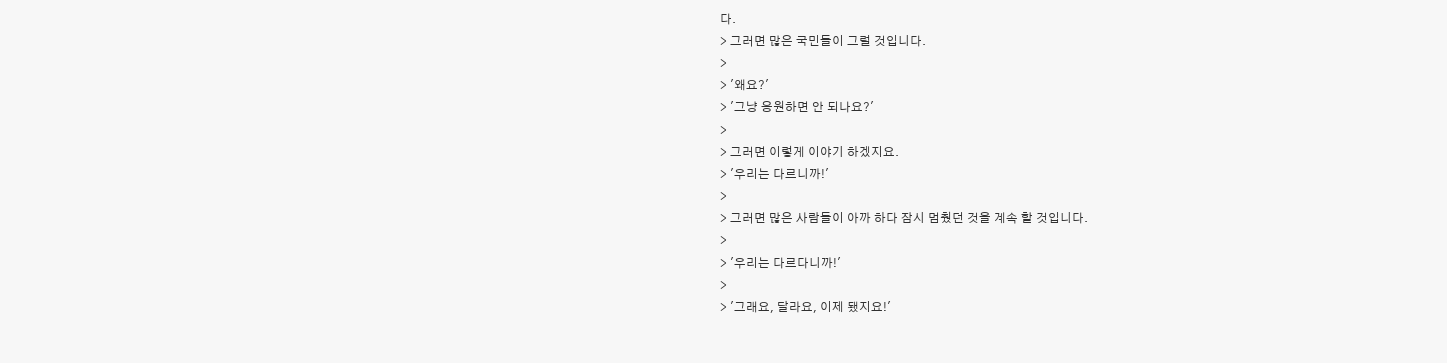다.
> 그러면 많은 국민들이 그럴 것입니다.
>
> '왜요?'
> '그냥 응원하면 안 되나요?'
>
> 그러면 이렇게 이야기 하겠지요.
> '우리는 다르니까!'
>
> 그러면 많은 사람들이 아까 하다 잠시 멈췄던 것을 계속 할 것입니다.
>
> '우리는 다르다니까!'
>
> '그래요, 달라요, 이제 됐지요!'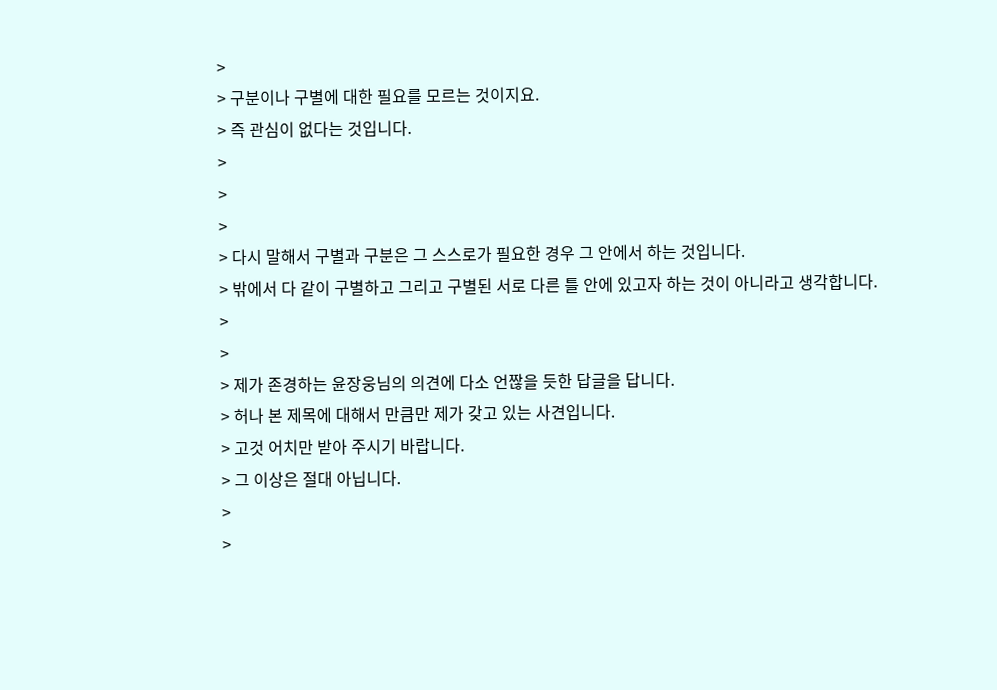>
> 구분이나 구별에 대한 필요를 모르는 것이지요.
> 즉 관심이 없다는 것입니다.
>
>
>
> 다시 말해서 구별과 구분은 그 스스로가 필요한 경우 그 안에서 하는 것입니다.
> 밖에서 다 같이 구별하고 그리고 구별된 서로 다른 틀 안에 있고자 하는 것이 아니라고 생각합니다.
>
>
> 제가 존경하는 윤장웅님의 의견에 다소 언짢을 듯한 답글을 답니다.
> 허나 본 제목에 대해서 만큼만 제가 갖고 있는 사견입니다.
> 고것 어치만 받아 주시기 바랍니다.
> 그 이상은 절대 아닙니다.
>
>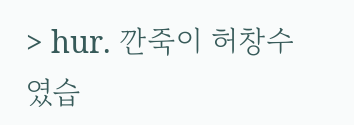> hur. 깐죽이 허창수였습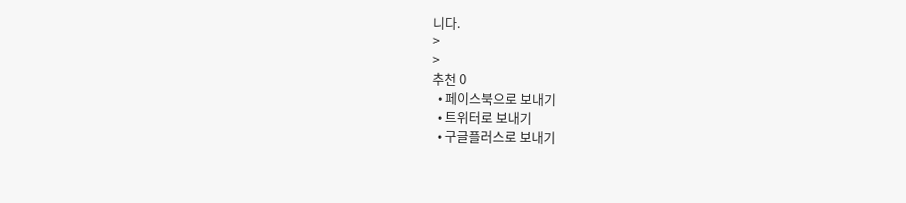니다.
>
>
추천 0
  • 페이스북으로 보내기
  • 트위터로 보내기
  • 구글플러스로 보내기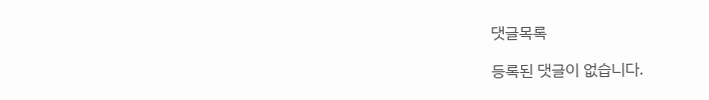댓글목록

등록된 댓글이 없습니다.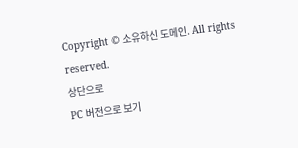Copyright © 소유하신 도메인. All rights reserved.
상단으로
PC 버전으로 보기